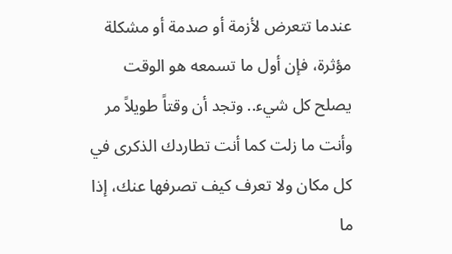عندما تتعرض لأزمة أو صدمة أو مشكلة مؤثرة، فإن أول ما تسمعه هو الوقت يصلح كل شيء.. وتجد أن وقتاً طويلاً مر وأنت ما زلت كما أنت تطاردك الذكرى في كل مكان ولا تعرف كيف تصرفها عنك، إذا ما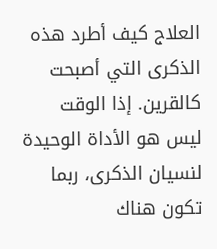العلاج كيف أطرد هذه الذكرى التي أصبحت كالقرين. إذا الوقت ليس هو الأداة الوحيدة لنسيان الذكرى، ربما تكون هناك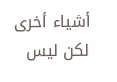أشياء أخرى لكن ليس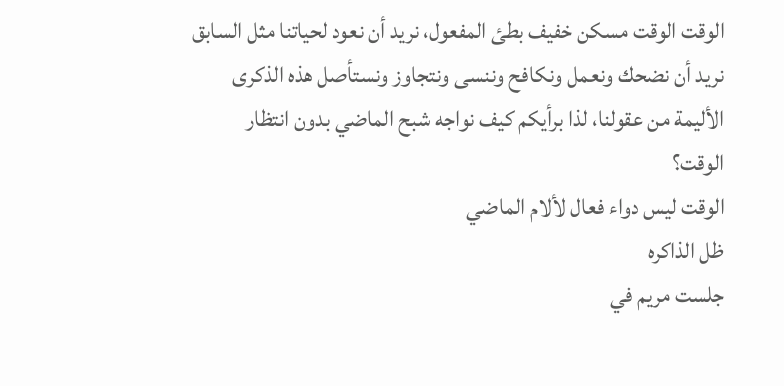الوقت الوقت مسكن خفيف بطئ المفعول، نريد أن نعود لحياتنا مثل السابق نريد أن نضحك ونعمل ونكافح وننسى ونتجاوز ونستأصل هذه الذكرى الأليمة من عقولنا، لذا برأيكم كيف نواجه شبح الماضي بدون انتظار الوقت؟
الوقت ليس دواء فعال لألام الماضي
ظل الذاكره
جلست مريم في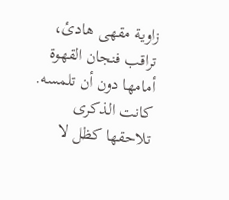زاوية مقهى هادئ، تراقب فنجان القهوة أمامها دون أن تلمسه. كانت الذكرى تلاحقها كظل لا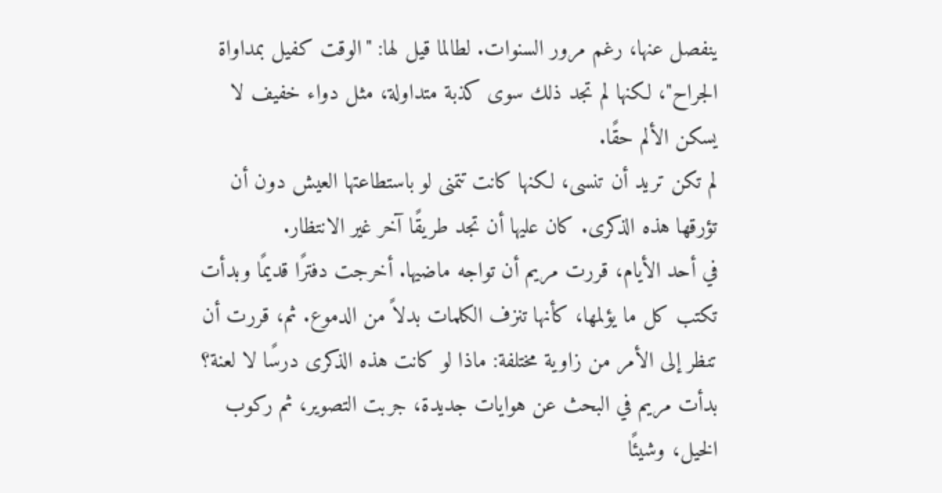ينفصل عنها، رغم مرور السنوات. لطالما قيل لها: "الوقت كفيل بمداواة الجراح"، لكنها لم تجد ذلك سوى كذبة متداولة، مثل دواء خفيف لا يسكن الألم حقًا.
لم تكن تريد أن تنسى، لكنها كانت تتمنى لو باستطاعتها العيش دون أن تؤرقها هذه الذكرى. كان عليها أن تجد طريقًا آخر غير الانتظار.
في أحد الأيام، قررت مريم أن تواجه ماضيها. أخرجت دفترًا قديمًا وبدأت تكتب كل ما يؤلمها، كأنها تنزف الكلمات بدلاً من الدموع. ثم، قررت أن تنظر إلى الأمر من زاوية مختلفة: ماذا لو كانت هذه الذكرى درسًا لا لعنة؟
بدأت مريم في البحث عن هوايات جديدة، جربت التصوير، ثم ركوب الخيل، وشيئًا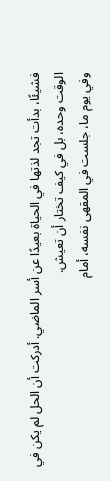فشيئًا، بدأت تجد لذتها في الحياة بعيدًا عن أسر الماضي. أدركت أن الحل لم يكن في الوقت وحده، بل في كيف تختار أن تعيش.
وفي يوم ما، جلست في المقهى نفسه، أمام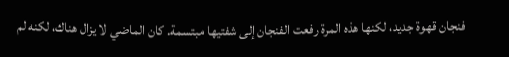فنجان قهوة جديد، لكنها هذه المرة رفعت الفنجان إلى شفتيها مبتسمة. كان الماضي لا يزال هناك، لكنه لم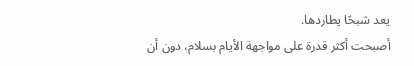يعد شبحًا يطاردها.
أصبحت أكثر قدرة على مواجهة الأيام بسلام، دون أن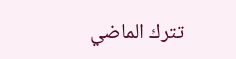تترك الماضي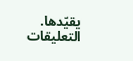يقيّدها.
التعليقات